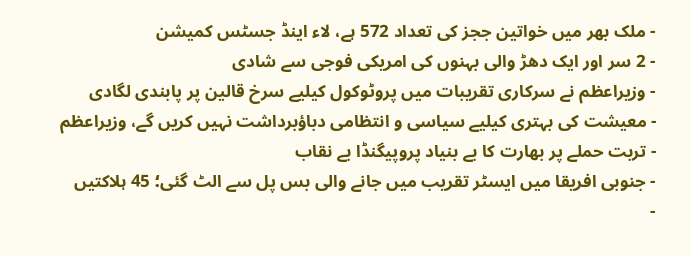- ملک بھر میں خواتین ججز کی تعداد 572 ہے، لاء اینڈ جسٹس کمیشن
- 2 سر اور ایک دھڑ والی بہنوں کی امریکی فوجی سے شادی
- وزیراعظم نے سرکاری تقریبات میں پروٹوکول کیلیے سرخ قالین پر پابندی لگادی
- معیشت کی بہتری کیلیے سیاسی و انتظامی دباؤبرداشت نہیں کریں گے، وزیراعظم
- تربت حملے پر بھارت کا بے بنیاد پروپیگنڈا بے نقاب
- جنوبی افریقا میں ایسٹر تقریب میں جانے والی بس پل سے الٹ گئی؛ 45 ہلاکتیں
-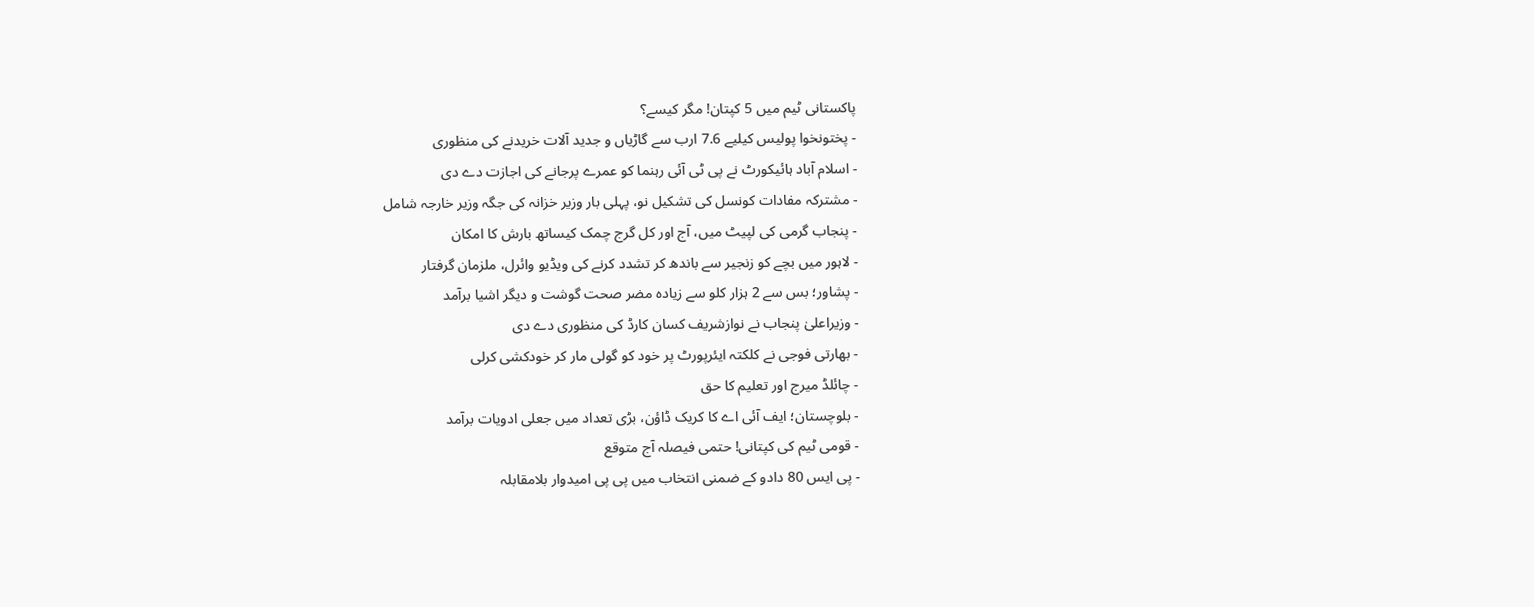پاکستانی ٹیم میں 5 کپتان! مگر کیسے؟
- پختونخوا پولیس کیلیے 7.6 ارب سے گاڑیاں و جدید آلات خریدنے کی منظوری
- اسلام آباد ہائیکورٹ نے پی ٹی آئی رہنما کو عمرے پرجانے کی اجازت دے دی
- مشترکہ مفادات کونسل کی تشکیل نو، پہلی بار وزیر خزانہ کی جگہ وزیر خارجہ شامل
- پنجاب گرمی کی لپیٹ میں، آج اور کل گرج چمک کیساتھ بارش کا امکان
- لاہور میں بچے کو زنجیر سے باندھ کر تشدد کرنے کی ویڈیو وائرل، ملزمان گرفتار
- پشاور؛ بس سے 2 ہزار کلو سے زیادہ مضر صحت گوشت و دیگر اشیا برآمد
- وزیراعلیٰ پنجاب نے نوازشریف کسان کارڈ کی منظوری دے دی
- بھارتی فوجی نے کلکتہ ایئرپورٹ پر خود کو گولی مار کر خودکشی کرلی
- چائلڈ میرج اور تعلیم کا حق
- بلوچستان؛ ایف آئی اے کا کریک ڈاؤن، بڑی تعداد میں جعلی ادویات برآمد
- قومی ٹیم کی کپتانی! حتمی فیصلہ آج متوقع
- پی ایس 80 دادو کے ضمنی انتخاب میں پی پی امیدوار بلامقابلہ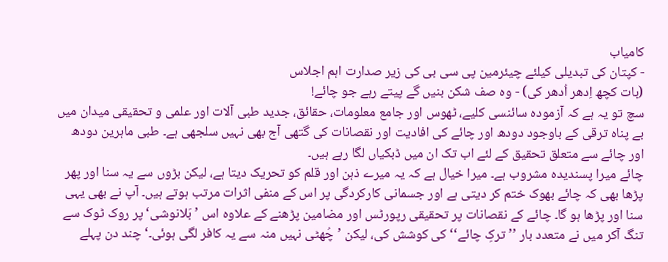کامیاب
- کپتان کی تبدیلی کیلئے چیئرمین پی سی بی کی زیر صدارت اہم اجلاس
(بات کچھ اِدھر اُدھر کی) - وہ صف شکن بنیں گے پیتے رہے جو چائے!
سچ تو یہ ہے کہ آزمودہ سائنسی کلیے، ٹھوس اور جامع معلومات، حقائق، جدید طبی آلات اور علمی و تحقیقی میدان میں بے پناہ ترقی کے باوجود دودھ اور چائے کی افادیت اور نقصانات کی گتھی آج بھی نہیں سلجھی ہے۔ طبی ماہرین دودھ اور چائے سے متعلق تحقیق کے لئے اب تک ان میں ڈبکیاں لگا رہے ہیں۔
چائے میرا پسندیدہ مشروب ہے۔ میرا خیال ہے کہ یہ میرے ذہن اور قلم کو تحریک دیتا ہے، لیکن بڑوں سے یہ سنا اور پھر پڑھا بھی کہ چائے بھوک ختم کر دیتی ہے اور جسمانی کارکردگی پر اس کے منفی اثرات مرتب ہوتے ہیں۔ آپ نے بھی یہی سنا اور پڑھا ہو گا۔ چائے کے نقصانات پر تحقیقی رپورٹس اور مضامین پڑھنے کے علاوہ اس ’بَلانوشی‘ پر روک ٹوک سے تنگ آکر میں نے متعدد بار ’’ترکِ چائے‘‘ کی کوشش کی، لیکن ’چُھٹی نہیں منہ سے یہ کافر لگی ہوئی۔‘ چند دن پہلے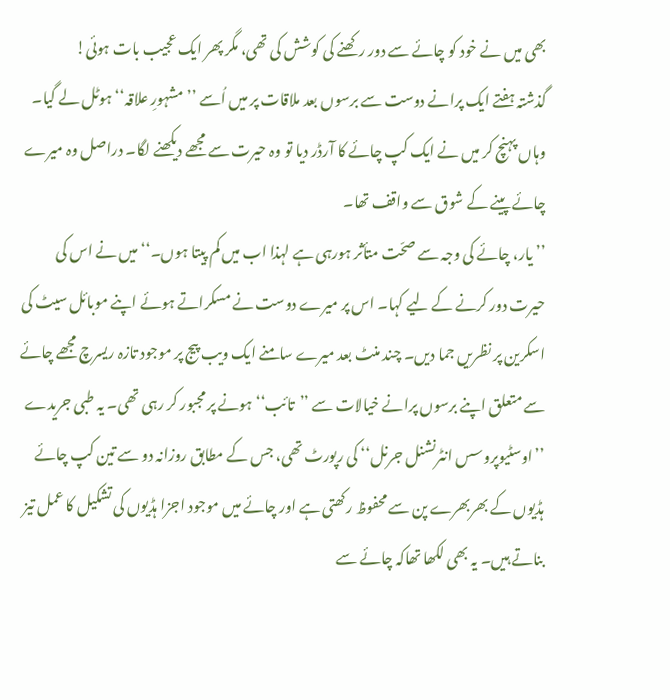بھی میں نے خود کو چائے سے دور رکھنے کی کوشش کی تھی، مگر پھر ایک عجیب بات ہوئی!
گذشتہ ہفتے ایک پرانے دوست سے برسوں بعد ملاقات پر میں اُسے ’’مشہورِ علاقہ‘‘ ہوٹل لے گیا۔ وہاں پہنچ کر میں نے ایک کپ چائے کا آرڈر دیا تو وہ حیرت سے مجھے دیکھنے لگا۔ دراصل وہ میرے چائے پینے کے شوق سے واقف تھا۔
’’ یار، چائے کی وجہ سے صحّت متأثر ہورہی ہے لہذا اب میں کم پیتا ہوں۔‘‘ میں نے اس کی حیرت دور کرنے کے لیے کہا۔ اس پر میرے دوست نے مسکراتے ہوئے اپنے موبائل سیٹ کی اسکرین پر نظریں جما دیں۔ چند منٹ بعد میرے سامنے ایک ویب پیج پر موجود تازہ ریسرچ مجھے چائے سے متعلق اپنے برسوں پرانے خیالات سے ’’تائب‘‘ ہونے پر مجبور کر رہی تھی۔ یہ طبی جریدے ’’اوسٹیوپروسس انٹرنشنل جرنل‘‘ کی رپورٹ تھی، جس کے مطابق روزانہ دو سے تین کپ چائے ہڈیوں کے بھربھرے پن سے محفوظ رکھتی ہے اور چائے میں موجود اجزا ہڈیوں کی تشکیل کا عمل تیز بناتے ہیں۔ یہ بھی لکھا تھاکہ چائے سے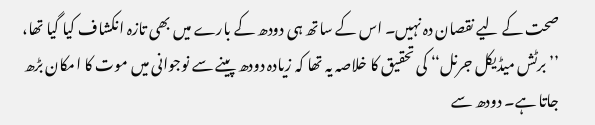صحت کے لیے نقصان دہ نہیں۔ اس کے ساتھ ہی دودھ کے بارے میں بھی تازہ انکشاف کیا گیا تھا، ’’برٹش میڈیکل جرنل‘‘ کی تحقیق کا خلاصہ یہ تھا کہ زیادہ دودھ پینے سے نوجوانی میں موت کا امکان بڑھ جاتا ہے۔ دودھ سے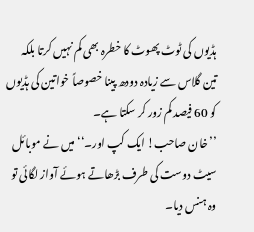ہڈیوں کی ٹوٹ پھوٹ کا خطرہ بھی کم نہیں کرتا بلکہ تین گلاس سے زیادہ دودھ پینا خصوصاً خواتین کی ہڈیوں کو 60 فیصد کم زور کر سکتا ہے۔
’’خان صاحب! ایک کپ اور۔‘‘ میں نے موبائل سیٹ دوست کی طرف بڑھاتے ہوئے آواز لگائی تو وہ ہنس دیا۔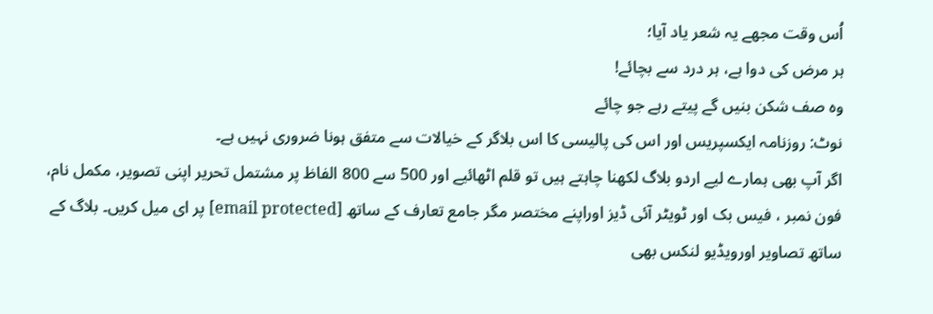اُس وقت مجھے یہ شعر یاد آیا؛
ہر مرض کی دوا ہے، ہر درد سے بچائے!
وہ صف شکن بنیں گے پیتے رہے جو چائے
نوٹ: روزنامہ ایکسپریس اور اس کی پالیسی کا اس بلاگر کے خیالات سے متفق ہونا ضروری نہیں ہے۔
اگر آپ بھی ہمارے لیے اردو بلاگ لکھنا چاہتے ہیں تو قلم اٹھائیے اور 500 سے 800 الفاظ پر مشتمل تحریر اپنی تصویر، مکمل نام، فون نمبر ، فیس بک اور ٹویٹر آئی ڈیز اوراپنے مختصر مگر جامع تعارف کے ساتھ [email protected] پر ای میل کریں۔ بلاگ کے ساتھ تصاویر اورویڈیو لنکس بھی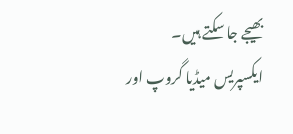بھیجے جا سکتے ہیں۔
ایکسپریس میڈیا گروپ اور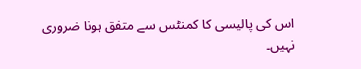اس کی پالیسی کا کمنٹس سے متفق ہونا ضروری نہیں۔